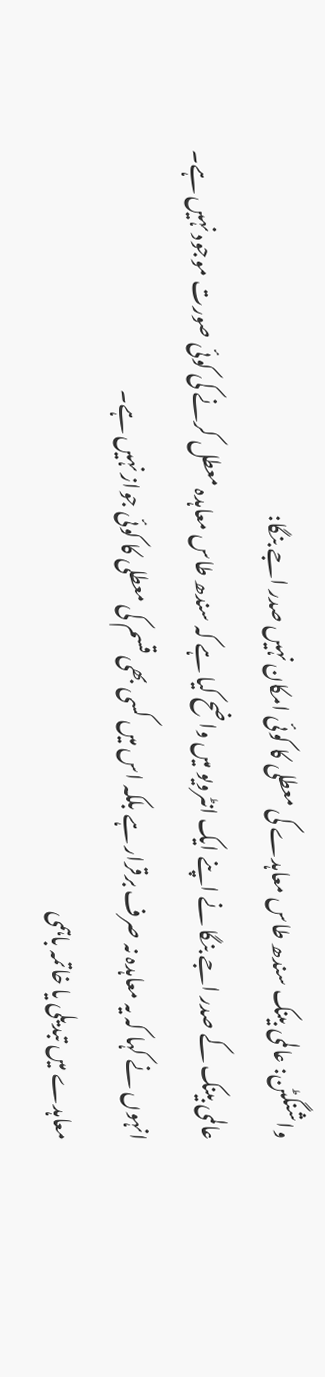واشنگٹن: عالمی بینک سندھ طاس معاہدے کی معطلی کا کوئی امکان نہیں صدر اجے بنگا:
عالمی بینک کے صدر اجے بنگا نے اپنے ایک انٹرویو میں واضح کیا ہے کہ سندھ طاس معاہدہ معطل کرنے کی کوئی صورت موجود نہیں ہے۔
انہوں نے کہا کہ یہ معاہدہ نہ صرف برقرار ہے بلکہ اس میں کسی بھی قسم کی معطلی کا کوئی جواز نہیں ہے۔
معاہدے میں تبدیلی یا خاتمہ باہمی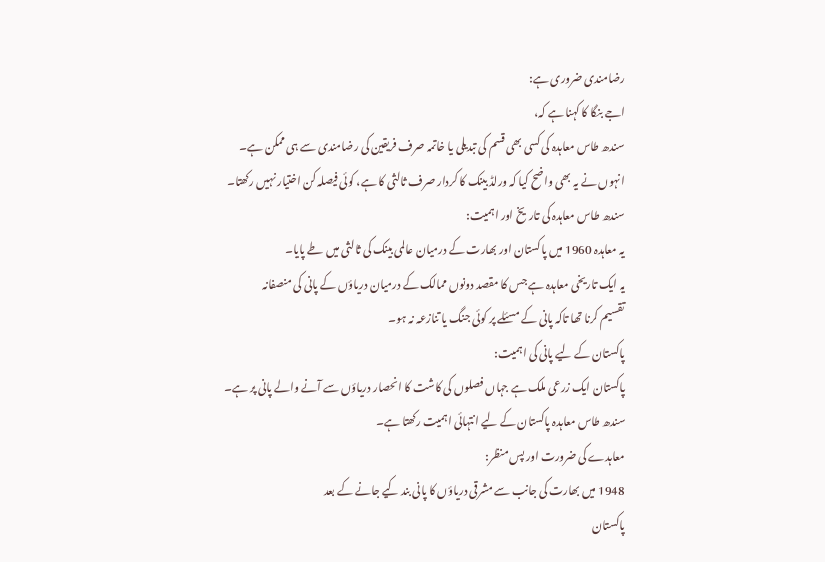رضامندی ضروری ہے:
اجے بنگا کا کہنا ہے کہ،
سندھ طاس معاہدہ کی کسی بھی قسم کی تبدیلی یا خاتمہ صرف فریقین کی رضامندی سے ہی ممکن ہے۔
انہوں نے یہ بھی واضح کیا کہ ورلڈ بینک کا کردار صرف ثالثی کا ہے، کوئی فیصلہ کن اختیار نہیں رکھتا۔
سندھ طاس معاہدہ کی تاریخ اور اہمیت:
یہ معاہدہ 1960 میں پاکستان اور بھارت کے درمیان عالمی بینک کی ثالثی میں طے پایا۔
یہ ایک تاریخی معاہدہ ہے جس کا مقصد دونوں ممالک کے درمیان دریاؤں کے پانی کی منصفانہ
تقسیم کرنا تھا تاکہ پانی کے مسئلے پر کوئی جنگ یا تنازعہ نہ ہو۔
پاکستان کے لیے پانی کی اہمیت:
پاکستان ایک زرعی ملک ہے جہاں فصلوں کی کاشت کا انحصار دریاؤں سے آنے والے پانی پر ہے۔
سندھ طاس معاہدہ پاکستان کے لیے انتہائی اہمیت رکھتا ہے۔
معاہدے کی ضرورت اور پس منظر:
1948 میں بھارت کی جانب سے مشرقی دریاؤں کا پانی بند کیے جانے کے بعد
پاکستان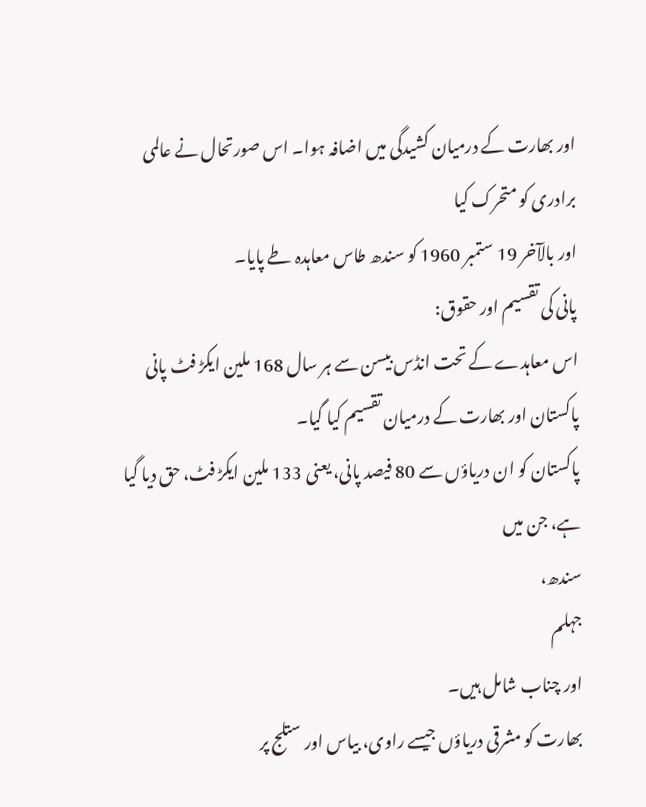اور بھارت کے درمیان کشیدگی میں اضافہ ہوا۔ اس صورتحال نے عالمی برادری کو متحرک کیا
اور بالآخر 19 ستمبر 1960 کو سندھ طاس معاہدہ طے پایا۔
پانی کی تقسیم اور حقوق:
اس معاہدے کے تحت انڈس بیسن سے ہر سال 168 ملین ایکڑ فٹ پانی پاکستان اور بھارت کے درمیان تقسیم کیا گیا۔
پاکستان کو ان دریاؤں سے 80 فیصد پانی، یعنی 133 ملین ایکڑ فٹ، حق دیا گیا ہے، جن میں
سندھ،
جہلم
اور چناب شامل ہیں۔
بھارت کو مشرقی دریاؤں جیسے راوی، بیاس اور ستلج پر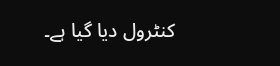کنٹرول دیا گیا ہے۔